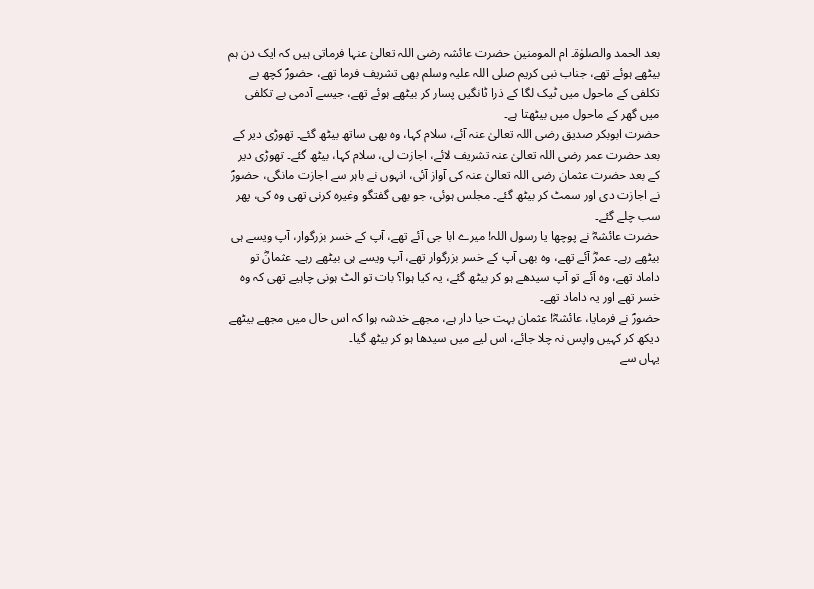بعد الحمد والصلوٰۃ۔ ام المومنین حضرت عائشہ رضی اللہ تعالیٰ عنہا فرماتی ہیں کہ ایک دن ہم بیٹھے ہوئے تھے، جناب نبی کریم صلی اللہ علیہ وسلم بھی تشریف فرما تھے، حضورؐ کچھ بے تکلفی کے ماحول میں ٹیک لگا کے ذرا ٹانگیں پسار کر بیٹھے ہوئے تھے، جیسے آدمی بے تکلفی میں گھر کے ماحول میں بیٹھتا ہے۔
حضرت ابوبکر صدیق رضی اللہ تعالیٰ عنہ آئے، سلام کہا، وہ بھی ساتھ بیٹھ گئے۔ تھوڑی دیر کے بعد حضرت عمر رضی اللہ تعالیٰ عنہ تشریف لائے، اجازت لی، سلام کہا، بیٹھ گئے۔ تھوڑی دیر کے بعد حضرت عثمان رضی اللہ تعالیٰ عنہ کی آواز آئی، انہوں نے باہر سے اجازت مانگی، حضورؐ نے اجازت دی اور سمٹ کر بیٹھ گئے۔ مجلس ہوئی، جو بھی گفتگو وغیرہ کرنی تھی وہ کی، پھر سب چلے گئے۔
حضرت عائشہؓ نے پوچھا یا رسول اللہ! میرے ابا جی آئے تھے، آپ کے خسر بزرگوار، آپ ویسے ہی بیٹھے رہے۔ عمرؓ آئے تھے، وہ بھی آپ کے خسر بزرگوار تھے، آپ ویسے ہی بیٹھے رہے۔ عثمانؓ تو داماد تھے، وہ آئے تو آپ سیدھے ہو کر بیٹھ گئے، یہ کیا ہوا؟ بات تو الٹ ہونی چاہیے تھی کہ وہ خسر تھے اور یہ داماد تھے۔
حضورؐ نے فرمایا، عائشہؓ! عثمان بہت حیا دار ہے، مجھے خدشہ ہوا کہ اس حال میں مجھے بیٹھے دیکھ کر کہیں واپس نہ چلا جائے، اس لیے میں سیدھا ہو کر بیٹھ گیا۔
یہاں سے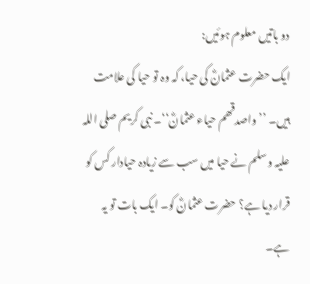دو باتیں معلوم ہوئیں:
ایک حضرت عثمانؓ کی حیا، کہ وہ تو حیا کی علامت ہیں۔ ’’واصدقھم حیاء عثمانؓ‘‘۔ نبی کریم صلی اللہ علیہ وسلم نے حیا میں سب سے زیادہ حیادار کس کو قرار دیا ہے؟ حضرت عثمانؓ کو۔ ایک بات تو یہ ہے۔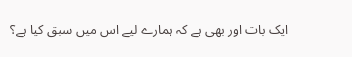ایک بات اور بھی ہے کہ ہمارے لیے اس میں سبق کیا ہے؟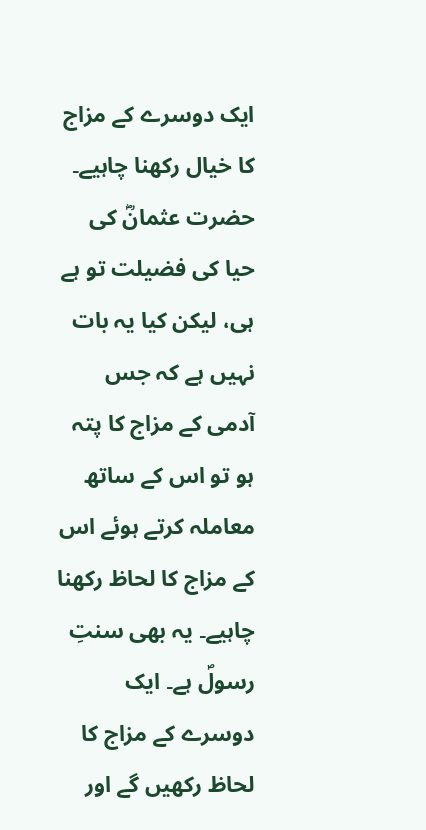ایک دوسرے کے مزاج کا خیال رکھنا چاہیے۔ حضرت عثمانؓ کی حیا کی فضیلت تو ہے ہی، لیکن کیا یہ بات نہیں ہے کہ جس آدمی کے مزاج کا پتہ ہو تو اس کے ساتھ معاملہ کرتے ہوئے اس کے مزاج کا لحاظ رکھنا چاہیے۔ یہ بھی سنتِ رسولؐ ہے۔ ایک دوسرے کے مزاج کا لحاظ رکھیں گے اور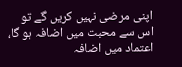اپنی مرضی نہیں کریں گے تو اس سے محبت میں اضافہ ہو گا، اعتماد میں اضافہ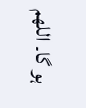ہو گا۔ اللھم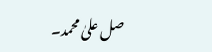صل علیٰ محمد۔